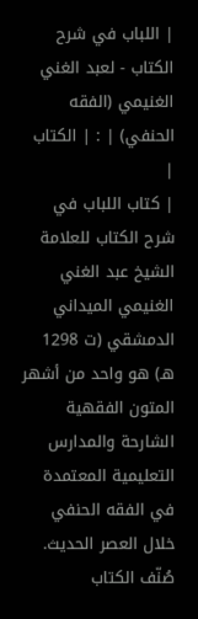| اللباب في شرح الكتاب - لعبد الغني الغنيمي (الفقه الحنفي) | : | الكتاب |
| كتاب اللباب في شرح الكتاب للعلامة الشيخ عبد الغني الغنيمي الميداني الدمشقي (ت 1298 هـ) هو واحد من أشهر المتون الفقهية الشارحة والمدارس التعليمية المعتمدة في الفقه الحنفي خلال العصر الحديث. صُنّف الكتاب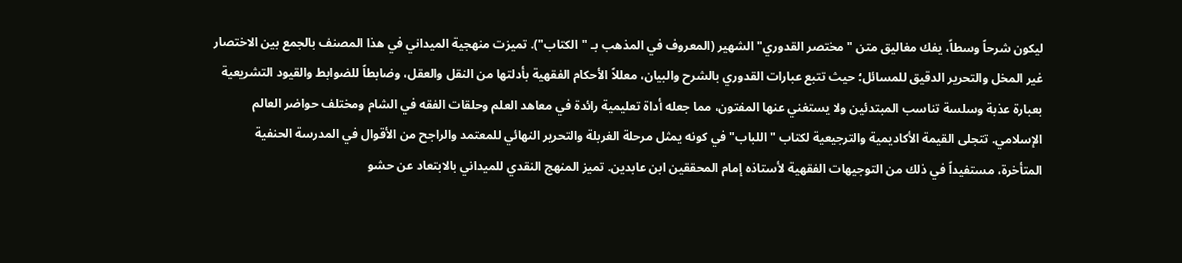ليكون شرحاً وسطاً، يفك مغاليق متن "مختصر القدوري" الشهير (المعروف في المذهب بـ "الكتاب"). تميزت منهجية الميداني في هذا المصنف بالجمع بين الاختصار غير المخل والتحرير الدقيق للمسائل؛ حيث تتبع عبارات القدوري بالشرح والبيان، معللاً الأحكام الفقهية بأدلتها من النقل والعقل، وضابطاً للضوابط والقيود التشريعية بعبارة عذبة وسلسة تناسب المبتدئين ولا يستغني عنها المفتون، مما جعله أداة تعليمية رائدة في معاهد العلم وحلقات الفقه في الشام ومختلف حواضر العالم الإسلامي. تتجلى القيمة الأكاديمية والترجيعية لكتاب "اللباب" في كونه يمثل مرحلة الغربلة والتحرير النهائي للمعتمد والراجح من الأقوال في المدرسة الحنفية المتأخرة، مستفيداً في ذلك من التوجيهات الفقهية لأستاذه إمام المحققين ابن عابدين. تميز المنهج النقدي للميداني بالابتعاد عن حشو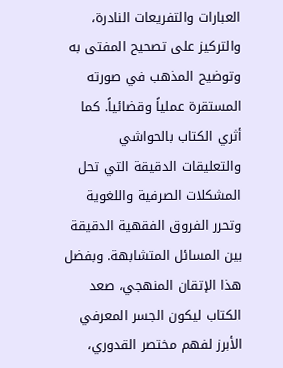العبارات والتفريعات النادرة، والتركيز على تصحيح المفتى به وتوضيح المذهب في صورته المستقرة عملياً وقضائياً. كما أثري الكتاب بالحواشي والتعليقات الدقيقة التي تحل المشكلات الصرفية واللغوية وتحرر الفروق الفقهية الدقيقة بين المسائل المتشابهة. وبفضل هذا الإتقان المنهجي، صعد الكتاب ليكون الجسر المعرفي الأبرز لفهم مختصر القدوري،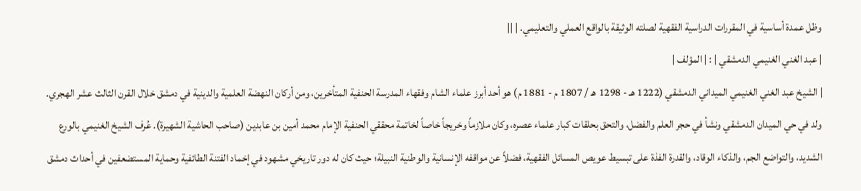وظل عمدة أساسية في المقررات الدراسية الفقهية لصلته الوثيقة بالواقع العملي والتعليمي. | ||
| عبد الغني الغنيمي الدمشقي | : | المؤلف |
| الشيخ عبد الغني الغنيمي الميداني الدمشقي (1222 هـ - 1298 هـ / 1807 م - 1881 م) هو أحد أبرز علماء الشام وفقهاء المدرسة الحنفية المتأخرين، ومن أركان النهضة العلمية والدينية في دمشق خلال القرن الثالث عشر الهجري. ولد في حي الميدان الدمشقي ونشأ في حجر العلم والفضل، والتحق بحلقات كبار علماء عصره، وكان ملازماً وخريجاً خاصاً لخاتمة محققي الحنفية الإمام محمد أمين بن عابدين (صاحب الحاشية الشهيرة). عُرف الشيخ الغنيمي بالورع الشديد، والتواضع الجم، والذكاء الوقاد، والقدرة الفذة على تبسيط عويص المسائل الفقهية، فضلاً عن مواقفه الإنسانية والوطنية النبيلة؛ حيث كان له دور تاريخي مشهود في إخماد الفتنة الطائفية وحماية المستضعفين في أحداث دمشق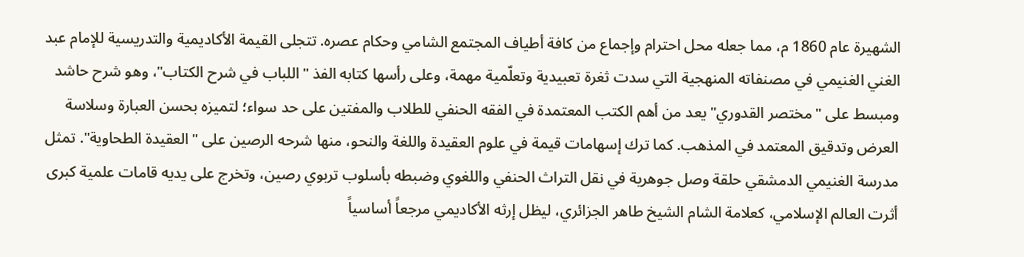الشهيرة عام 1860 م، مما جعله محل احترام وإجماع من كافة أطياف المجتمع الشامي وحكام عصره. تتجلى القيمة الأكاديمية والتدريسية للإمام عبد الغني الغنيمي في مصنفاته المنهجية التي سدت ثغرة تعبيدية وتعلّمية مهمة، وعلى رأسها كتابه الفذ "اللباب في شرح الكتاب"، وهو شرح حاشد ومبسط على "مختصر القدوري" يعد من أهم الكتب المعتمدة في الفقه الحنفي للطلاب والمفتين على حد سواء؛ لتميزه بحسن العبارة وسلاسة العرض وتدقيق المعتمد في المذهب. كما ترك إسهامات قيمة في علوم العقيدة واللغة والنحو، منها شرحه الرصين على "العقيدة الطحاوية". تمثل مدرسة الغنيمي الدمشقي حلقة وصل جوهرية في نقل التراث الحنفي واللغوي وضبطه بأسلوب تربوي رصين، وتخرج على يديه قامات علمية كبرى أثرت العالم الإسلامي، كعلامة الشام الشيخ طاهر الجزائري، ليظل إرثه الأكاديمي مرجعاً أساسياً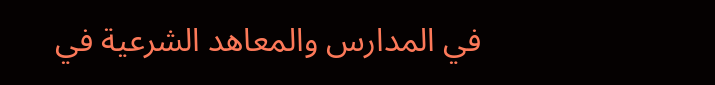في المدارس والمعاهد الشرعية في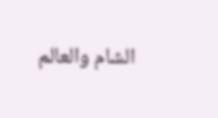الشام والعالم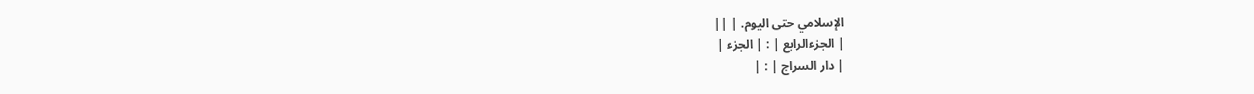الإسلامي حتى اليوم. | ||
| الجزءالرابع | : | الجزء |
| دار السراج | : |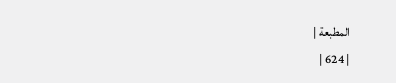المطبعة |
| 624 |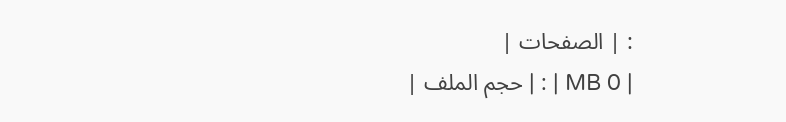: | الصفحات |
| 0 MB | : | حجم الملف |